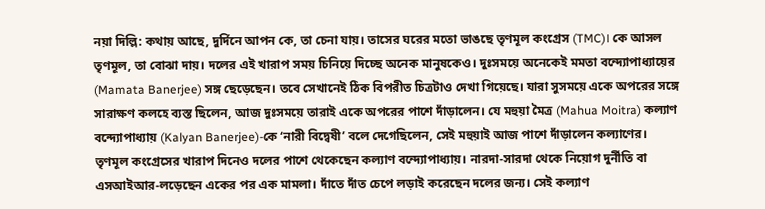নয়া দিল্লি: কথায় আছে, দুর্দিনে আপন কে, তা চেনা যায়। তাসের ঘরের মতো ভাঙছে তৃণমূল কংগ্রেস (TMC)। কে আসল তৃণমূল, তা বোঝা দায়। দলের এই খারাপ সময় চিনিয়ে দিচ্ছে অনেক মানুষকেও। দুঃসময়ে অনেকেই মমতা বন্দ্যোপাধ্যায়ের (Mamata Banerjee) সঙ্গ ছেড়েছেন। তবে সেখানেই ঠিক বিপরীত চিত্রটাও দেখা গিয়েছে। যারা সুসময়ে একে অপরের সঙ্গে সারাক্ষণ কলহে ব্যস্ত ছিলেন, আজ দুঃসময়ে তারাই একে অপরের পাশে দাঁড়ালেন। যে মহুয়া মৈত্র (Mahua Moitra) কল্যাণ বন্দ্যোপাধ্যায় (Kalyan Banerjee)-কে ‘নারী বিদ্বেষী’ বলে দেগেছিলেন, সেই মহুয়াই আজ পাশে দাঁড়ালেন কল্যাণের।
তৃণমূল কংগ্রেসের খারাপ দিনেও দলের পাশে থেকেছেন কল্যাণ বন্দ্যোপাধ্যায়। নারদা-সারদা থেকে নিয়োগ দুর্নীতি বা এসআইআর-লড়েছেন একের পর এক মামলা। দাঁতে দাঁত চেপে লড়াই করেছেন দলের জন্য। সেই কল্যাণ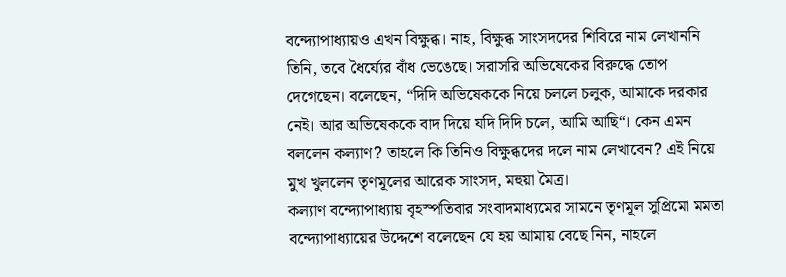বন্দ্যোপাধ্যায়ও এখন বিক্ষুব্ধ। নাহ, বিক্ষুব্ধ সাংসদদের শিবিরে নাম লেখাননি তিনি, তবে ধৈর্য্যের বাঁধ ভেঙেছে। সরাসরি অভিষেকের বিরুদ্ধে তোপ দেগেছেন। বলেছেন, “দিদি অভিষেককে নিয়ে চললে চলুক, আমাকে দরকার নেই। আর অভিষেককে বাদ দিয়ে যদি দিদি চলে, আমি আছি“। কেন এমন বললেন কল্যাণ? তাহলে কি তিনিও বিক্ষুব্ধদের দলে নাম লেখাবেন? এই নিয়ে মুখ খুললেন তৃণমূলের আরেক সাংসদ, মহুয়া মৈত্র।
কল্যাণ বন্দ্যোপাধ্যায় বৃহস্পতিবার সংবাদমাধ্যমের সামনে তৃণমূল সুপ্রিমো মমতা বন্দ্যোপাধ্যায়ের উদ্দেশে বলেছেন যে হয় আমায় বেছে নিন, নাহলে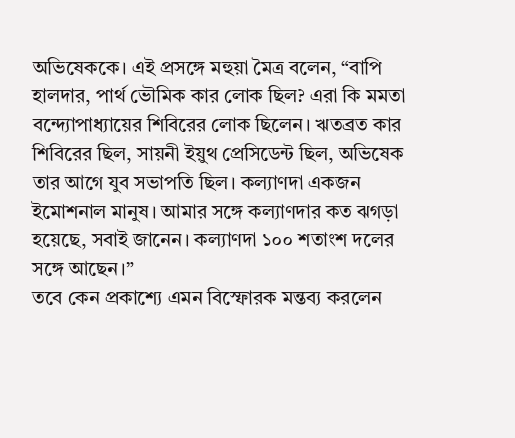অভিষেককে। এই প্রসঙ্গে মহুয়া মৈত্র বলেন, “বাপি হালদার, পার্থ ভৌমিক কার লোক ছিল? এরা কি মমতা বন্দ্যোপাধ্যায়ের শিবিরের লোক ছিলেন। ঋতব্রত কার শিবিরের ছিল, সায়নী ইয়ুথ প্রেসিডেন্ট ছিল, অভিষেক তার আগে যুব সভাপতি ছিল। কল্যাণদা একজন ইমোশনাল মানুষ। আমার সঙ্গে কল্যাণদার কত ঝগড়া হয়েছে, সবাই জানেন। কল্যাণদা ১০০ শতাংশ দলের সঙ্গে আছেন।”
তবে কেন প্রকাশ্যে এমন বিস্ফোরক মন্তব্য করলেন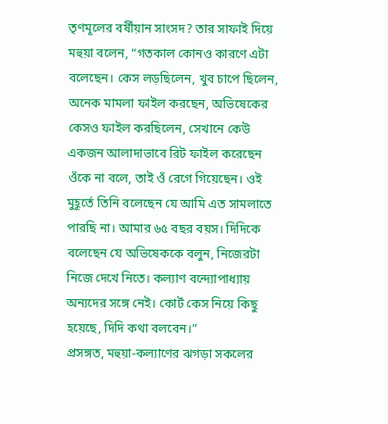তৃণমূলের বর্ষীয়ান সাংসদ? তার সাফাই দিয়ে মহুয়া বলেন, “গতকাল কোনও কারণে এটা বলেছেন। কেস লড়ছিলেন, খুব চাপে ছিলেন, অনেক মামলা ফাইল করছেন, অভিষেকের কেসও ফাইল করছিলেন, সেখানে কেউ একজন আলাদাভাবে রিট ফাইল করেছেন ওঁকে না বলে, তাই ওঁ রেগে গিয়েছেন। ওই মুহূর্তে তিনি বলেছেন যে আমি এত সামলাতে পারছি না। আমার ৬৫ বছর বয়স। দিদিকে বলেছেন যে অভিষেককে বলুন, নিজেরটা নিজে দেখে নিতে। কল্যাণ বন্দ্যোপাধ্যায় অন্যদের সঙ্গে নেই। কোর্ট কেস নিয়ে কিছু হয়েছে, দিদি কথা বলবেন।”
প্রসঙ্গত, মহুয়া-কল্যাণের ঝগড়া সকলের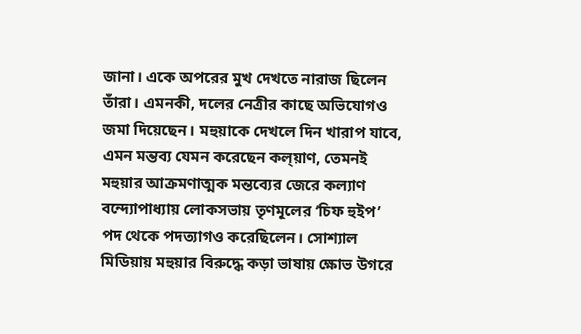জানা। একে অপরের মুখ দেখতে নারাজ ছিলেন তাঁরা। এমনকী, দলের নেত্রীর কাছে অভিযোগও জমা দিয়েছেন। মহুয়াকে দেখলে দিন খারাপ যাবে, এমন মন্তব্য যেমন করেছেন কল্য়াণ, তেমনই মহুয়ার আক্রমণাত্মক মন্তব্যের জেরে কল্যাণ বন্দ্যোপাধ্যায় লোকসভায় তৃণমূলের ‘চিফ হুইপ’ পদ থেকে পদত্যাগও করেছিলেন। সোশ্যাল মিডিয়ায় মহুয়ার বিরুদ্ধে কড়া ভাষায় ক্ষোভ উগরে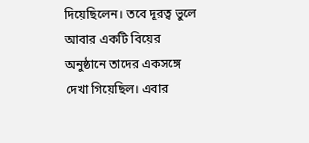দিয়েছিলেন। তবে দূরত্ব ভুলে আবার একটি বিয়ের অনুষ্ঠানে তাদের একসঙ্গে দেখা গিয়েছিল। এবার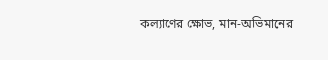কল্যাণের ক্ষোভ, মান-অভিমানের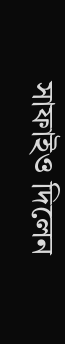সাফাইও দিলেন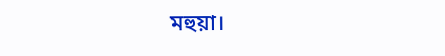মহুয়া।